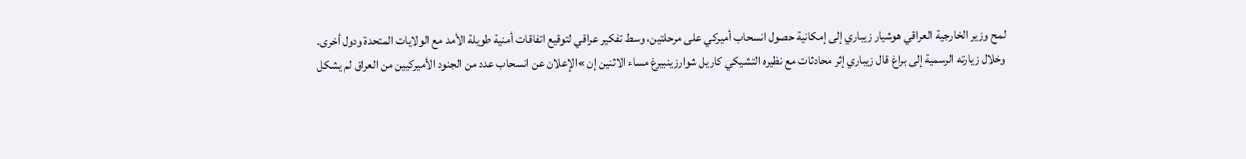لمح وزير الخارجية العراقي هوشيار زيباري إلى إمكانية حصول انسحاب أميركي على مرحلتين، وسط تفكير عراقي لتوقيع اتفاقات أمنية طويلة الأمد مع الولايات المتحدة ودول أخرى.
وخلال زيارته الرسمية إلى براغ قال زيباري إثر محادثات مع نظيره التشيكي كاريل شوارزينبيرغ مساء الاثنين إن »الإعلان عن انسحاب عدد من الجنود الأميركيين من العراق لم يشكل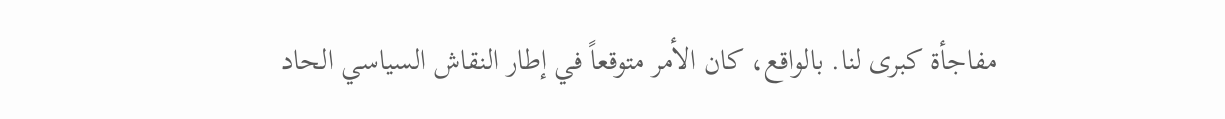مفاجأة كبرى لنا. بالواقع، كان الأمر متوقعاً في إطار النقاش السياسي الحاد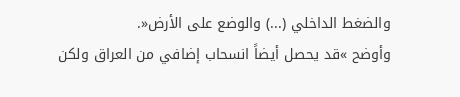والضغط الداخلي (...) والوضع على الأرض«.
وأوضح »قد يحصل أيضاً انسحاب إضافي من العراق ولكن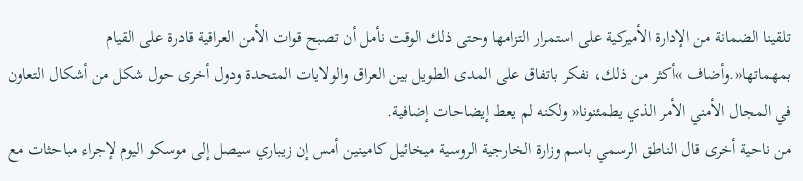تلقينا الضمانة من الإدارة الأميركية على استمرار التزامها وحتى ذلك الوقت نأمل أن تصبح قوات الأمن العراقية قادرة على القيام بمهماتها«.وأضاف »أكثر من ذلك، نفكر باتفاق على المدى الطويل بين العراق والولايات المتحدة ودول أخرى حول شكل من أشكال التعاون في المجال الأمني الأمر الذي يطمئنونا« ولكنه لم يعط إيضاحات إضافية.
من ناحية أخرى قال الناطق الرسمي باسم وزارة الخارجية الروسية ميخائيل كامينين أمس إن زيباري سيصل إلى موسكو اليوم لإجراء مباحثات مع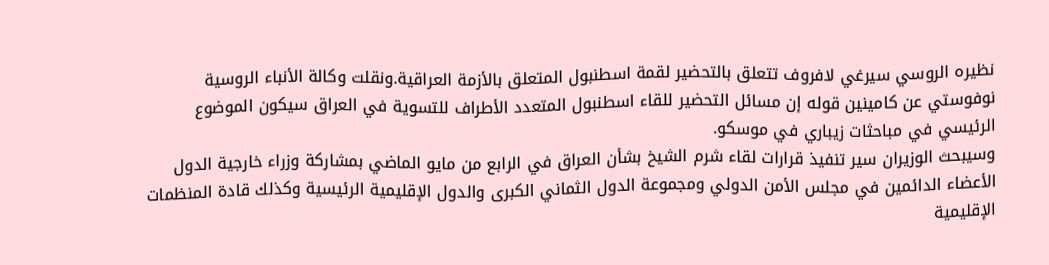نظيره الروسي سيرغي لافروف تتعلق بالتحضير لقمة اسطنبول المتعلق بالأزمة العراقية.ونقلت وكالة الأنباء الروسية نوفوستي عن كامينين قوله إن مسائل التحضير للقاء اسطنبول المتعدد الأطراف للتسوية في العراق سيكون الموضوع الرئيسي في مباحثات زيباري في موسكو.
وسيبحث الوزيران سير تنفيذ قرارات لقاء شرم الشيخ بشأن العراق في الرابع من مايو الماضي بمشاركة وزراء خارجية الدول الأعضاء الدائمين في مجلس الأمن الدولي ومجموعة الدول الثماني الكبرى والدول الإقليمية الرئيسية وكذلك قادة المنظمات الإقليمية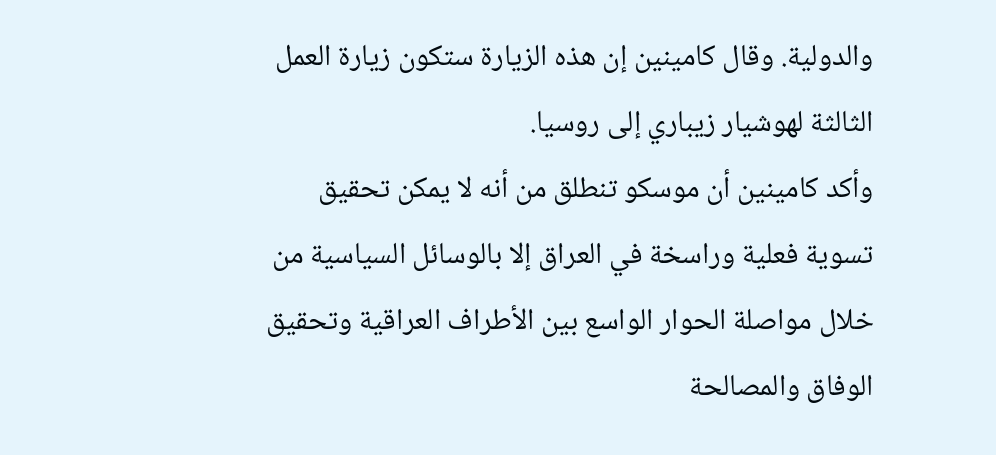والدولية. وقال كامينين إن هذه الزيارة ستكون زيارة العمل الثالثة لهوشيار زيباري إلى روسيا.
وأكد كامينين أن موسكو تنطلق من أنه لا يمكن تحقيق تسوية فعلية وراسخة في العراق إلا بالوسائل السياسية من خلال مواصلة الحوار الواسع بين الأطراف العراقية وتحقيق الوفاق والمصالحة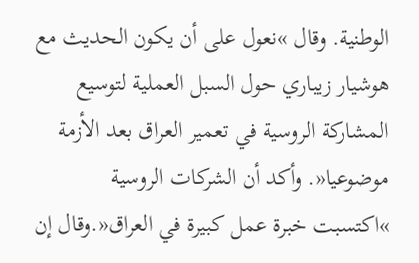الوطنية. وقال »نعول على أن يكون الحديث مع هوشيار زيباري حول السبل العملية لتوسيع المشاركة الروسية في تعمير العراق بعد الأزمة موضوعيا«. وأكد أن الشركات الروسية »اكتسبت خبرة عمل كبيرة في العراق«.وقال إن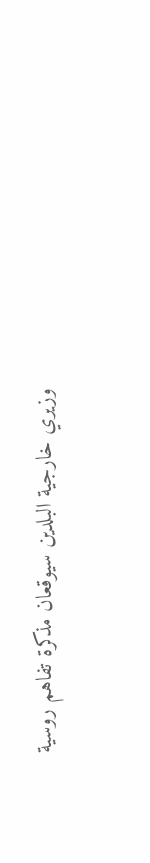وزيري خارجية البلدين سيوقعان مذكرة تفاهم روسية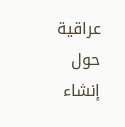عراقية حول إنشاء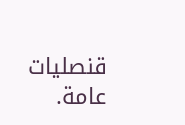قنصليات عامة.